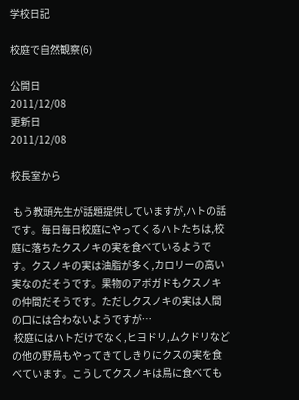学校日記

校庭で自然観察(6)

公開日
2011/12/08
更新日
2011/12/08

校長室から

 もう教頭先生が話題提供していますが,ハトの話です。毎日毎日校庭にやってくるハトたちは,校庭に落ちたクスノキの実を食べているようです。クスノキの実は油脂が多く,カロリーの高い実なのだそうです。果物のアボガドもクスノキの仲間だそうです。ただしクスノキの実は人間の口には合わないようですが…
 校庭にはハトだけでなく,ヒヨドリ,ムクドリなどの他の野鳥もやってきてしきりにクスの実を食べています。こうしてクスノキは鳥に食べても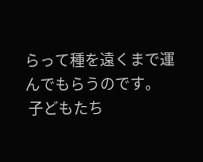らって種を遠くまで運んでもらうのです。
 子どもたち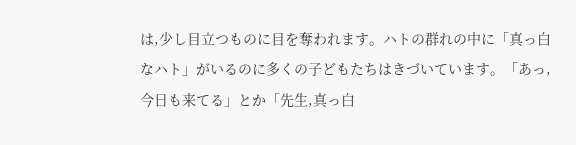は,少し目立つものに目を奪われます。ハトの群れの中に「真っ白なハト」がいるのに多くの子どもたちはきづいています。「あっ,今日も来てる」とか「先生,真っ白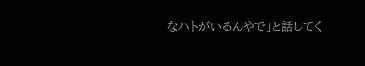なハトがいるんやで」と話してく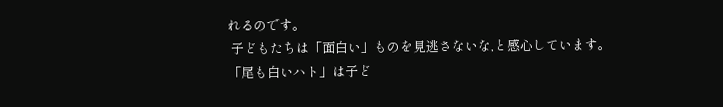れるのです。
 子どもたちは「面白い」ものを見逃さないな,と感心しています。「尾も白いハト」は子ど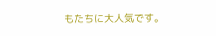もたちに大人気です。